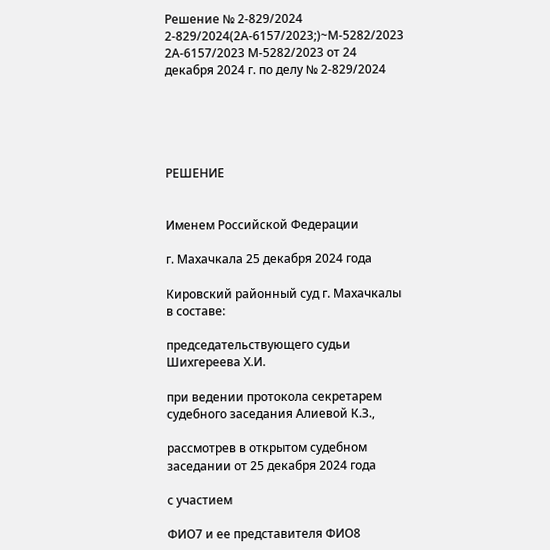Решение № 2-829/2024 2-829/2024(2А-6157/2023;)~М-5282/2023 2А-6157/2023 М-5282/2023 от 24 декабря 2024 г. по делу № 2-829/2024





РЕШЕНИЕ


Именем Российской Федерации

г. Махачкала 25 декабря 2024 года

Кировский районный суд г. Махачкалы в составе:

председательствующего судьи Шихгереева Х.И.

при ведении протокола секретарем судебного заседания Алиевой К.З.,

рассмотрев в открытом судебном заседании от 25 декабря 2024 года

с участием

ФИО7 и ее представителя ФИО8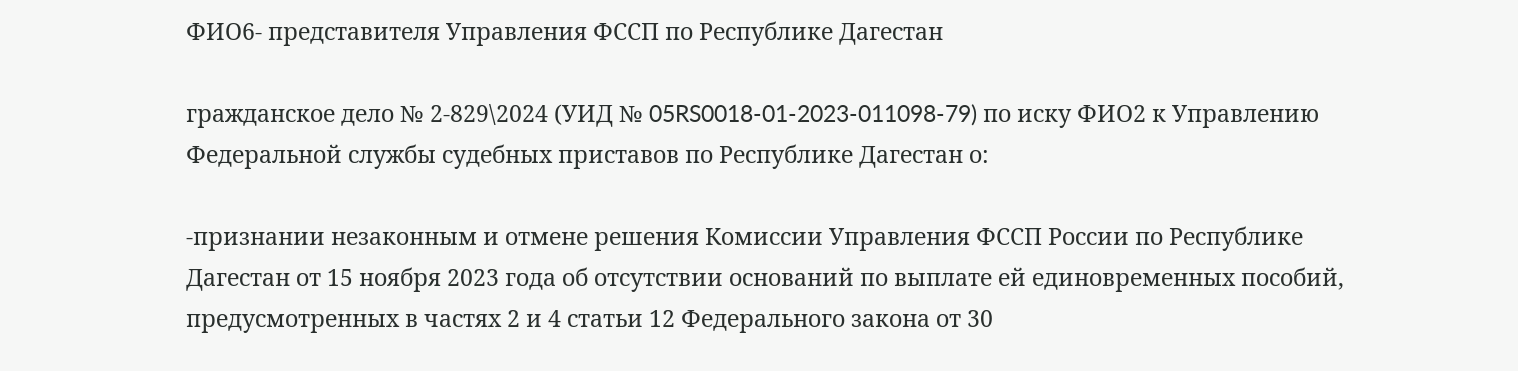ФИО6- представителя Управления ФССП по Республике Дагестан

гражданское дело № 2-829\2024 (УИД № 05RS0018-01-2023-011098-79) по иску ФИО2 к Управлению Федеральной службы судебных приставов по Республике Дагестан о:

-признании незаконным и отмене решения Комиссии Управления ФССП России по Республике Дагестан от 15 ноября 2023 года об отсутствии оснований по выплате ей единовременных пособий, предусмотренных в частях 2 и 4 статьи 12 Федерального закона от 30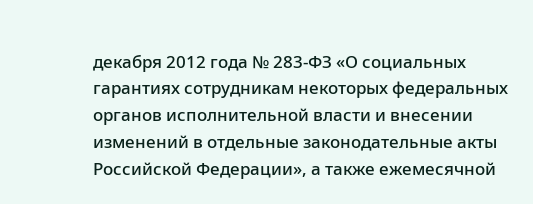декабря 2012 года № 283-ФЗ «О социальных гарантиях сотрудникам некоторых федеральных органов исполнительной власти и внесении изменений в отдельные законодательные акты Российской Федерации», а также ежемесячной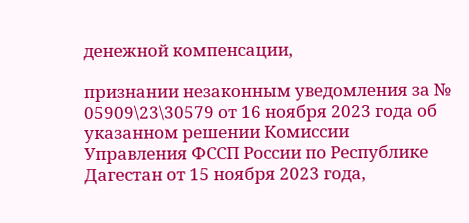денежной компенсации,

признании незаконным уведомления за № 05909\23\30579 от 16 ноября 2023 года об указанном решении Комиссии Управления ФССП России по Республике Дагестан от 15 ноября 2023 года,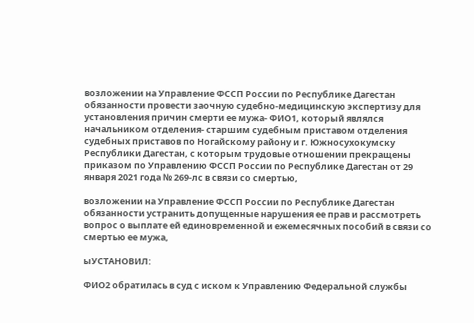возложении на Управление ФССП России по Республике Дагестан обязанности провести заочную судебно-медицинскую экспертизу для установления причин смерти ее мужа- ФИО1, который являлся начальником отделения- старшим судебным приставом отделения судебных приставов по Ногайскому району и г. Южносухокумску Республики Дагестан, с которым трудовые отношении прекращены приказом по Управлению ФССП России по Республике Дагестан от 29 января 2021 года № 269-лс в связи со смертью,

возложении на Управление ФССП России по Республике Дагестан обязанности устранить допущенные нарушения ее прав и рассмотреть вопрос о выплате ей единовременной и ежемесячных пособий в связи со смертью ее мужа,

ыУСТАНОВИЛ:

ФИО2 обратилась в суд с иском к Управлению Федеральной службы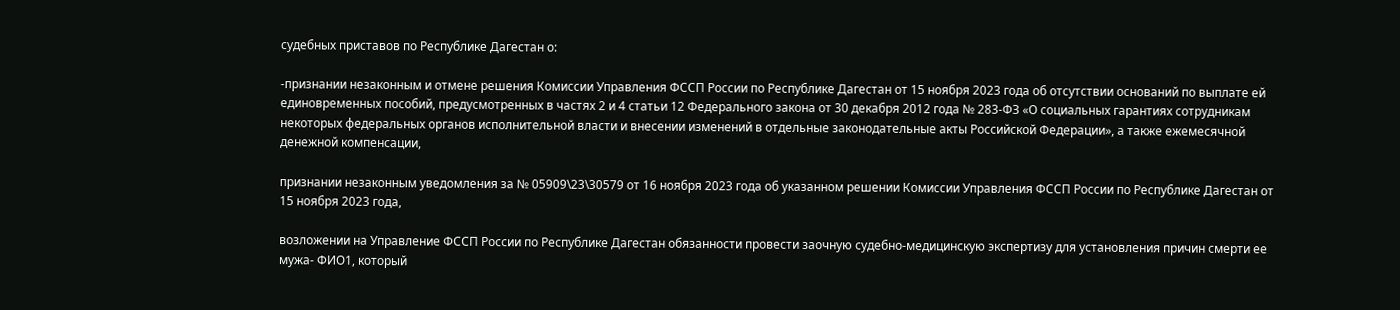судебных приставов по Республике Дагестан о:

-признании незаконным и отмене решения Комиссии Управления ФССП России по Республике Дагестан от 15 ноября 2023 года об отсутствии оснований по выплате ей единовременных пособий, предусмотренных в частях 2 и 4 статьи 12 Федерального закона от 30 декабря 2012 года № 283-ФЗ «О социальных гарантиях сотрудникам некоторых федеральных органов исполнительной власти и внесении изменений в отдельные законодательные акты Российской Федерации», а также ежемесячной денежной компенсации,

признании незаконным уведомления за № 05909\23\30579 от 16 ноября 2023 года об указанном решении Комиссии Управления ФССП России по Республике Дагестан от 15 ноября 2023 года,

возложении на Управление ФССП России по Республике Дагестан обязанности провести заочную судебно-медицинскую экспертизу для установления причин смерти ее мужа- ФИО1, который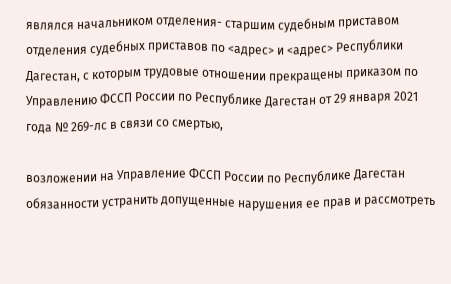являлся начальником отделения- старшим судебным приставом отделения судебных приставов по <адрес> и <адрес> Республики Дагестан, с которым трудовые отношении прекращены приказом по Управлению ФССП России по Республике Дагестан от 29 января 2021 года № 269-лс в связи со смертью,

возложении на Управление ФССП России по Республике Дагестан обязанности устранить допущенные нарушения ее прав и рассмотреть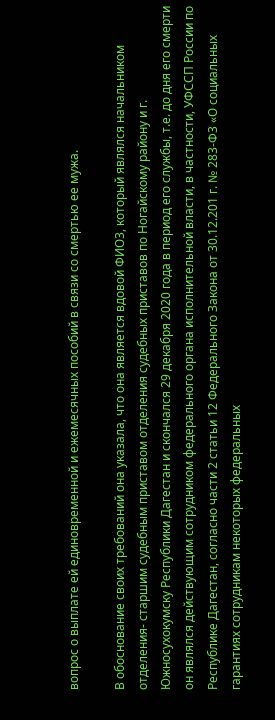вопрос о выплате ей единовременной и ежемесячных пособий в связи со смертью ее мужа.

В обоснование своих требований она указала, что она является вдовой ФИО3, который являлся начальником отделения- старшим судебным приставом отделения судебных приставов по Ногайскому району и г. Южносухокумску Республики Дагестан и скончался 29 декабря 2020 года в период его службы, т.е. до дня его смерти он являлся действующим сотрудником федерального органа исполнительной власти, в частности, УФССП России по Республике Дагестан, согласно части 2 статьи 12 Федерального Закона от 30.12.201 г. № 283-Ф3 «О социальных гарантиях сотрудникам некоторых федеральных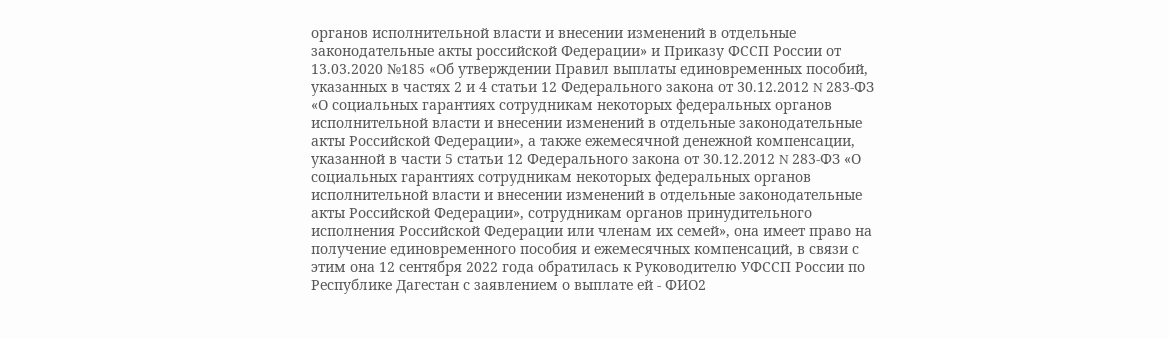органов исполнительной власти и внесении изменений в отдельные законодательные акты российской Федерации» и Приказу ФССП России от 13.03.2020 №185 «Об утверждении Правил выплаты единовременных пособий, указанных в частях 2 и 4 статьи 12 Федерального закона от 30.12.2012 N 283-ФЗ «О социальных гарантиях сотрудникам некоторых федеральных органов исполнительной власти и внесении изменений в отдельные законодательные акты Российской Федерации», а также ежемесячной денежной компенсации, указанной в части 5 статьи 12 Федерального закона от 30.12.2012 N 283-ФЗ «О социальных гарантиях сотрудникам некоторых федеральных органов исполнительной власти и внесении изменений в отдельные законодательные акты Российской Федерации», сотрудникам органов принудительного исполнения Российской Федерации или членам их семей», она имеет право на получение единовременного пособия и ежемесячных компенсаций, в связи с этим она 12 сентября 2022 года обратилась к Руководителю УФССП России по Республике Дагестан с заявлением о выплате ей - ФИО2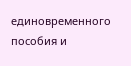единовременного пособия и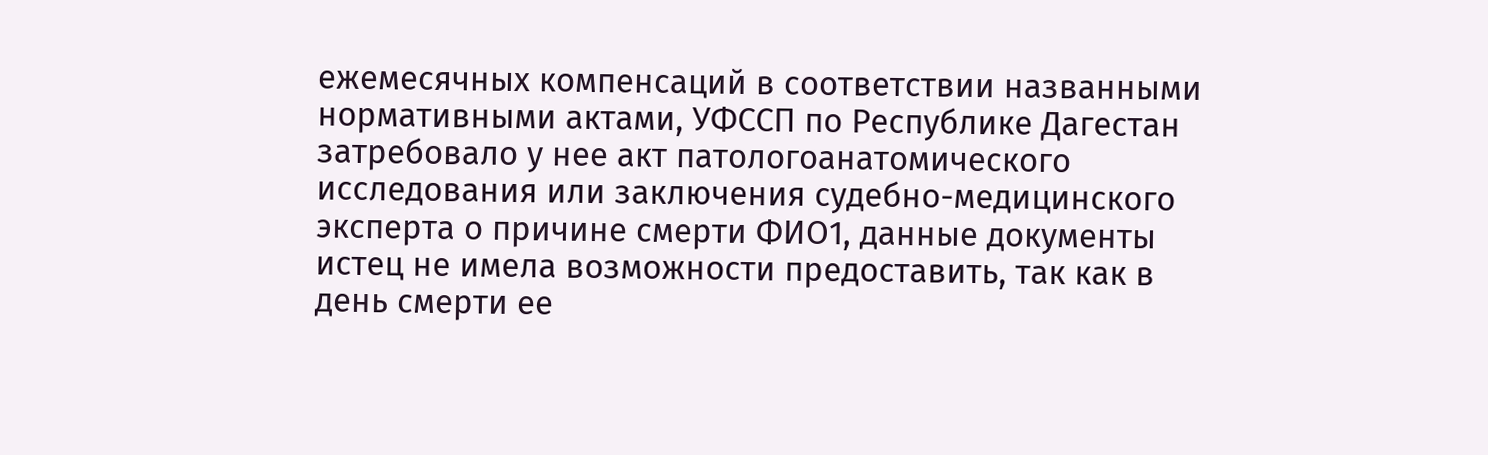ежемесячных компенсаций в соответствии названными нормативными актами, УФССП по Республике Дагестан затребовало у нее акт патологоанатомического исследования или заключения судебно-медицинского эксперта о причине смерти ФИО1, данные документы истец не имела возможности предоставить, так как в день смерти ее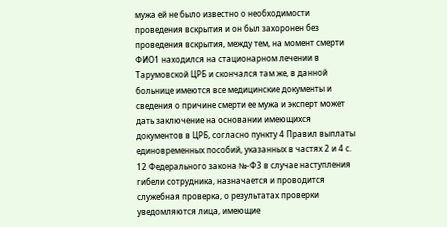мужа ей не было известно о необходимости проведения вскрытия и он был захоронен без проведения вскрытия, между тем, на момент смерти ФИО1 находился на стационарном лечении в Тарумовской ЦРБ и скончался там же, в данной больнице имеются все медицинские документы и сведения о причине смерти ее мужа и эксперт может дать заключение на основании имеющихся документов в ЦРБ, согласно пункту 4 Правил выплаты единовременных пособий, указанных в частях 2 и 4 с. 12 Федерального закона №-Ф3 в случае наступления гибели сотрудника, назначается и проводится служебная проверка, о результатах проверки уведомляются лица, имеющие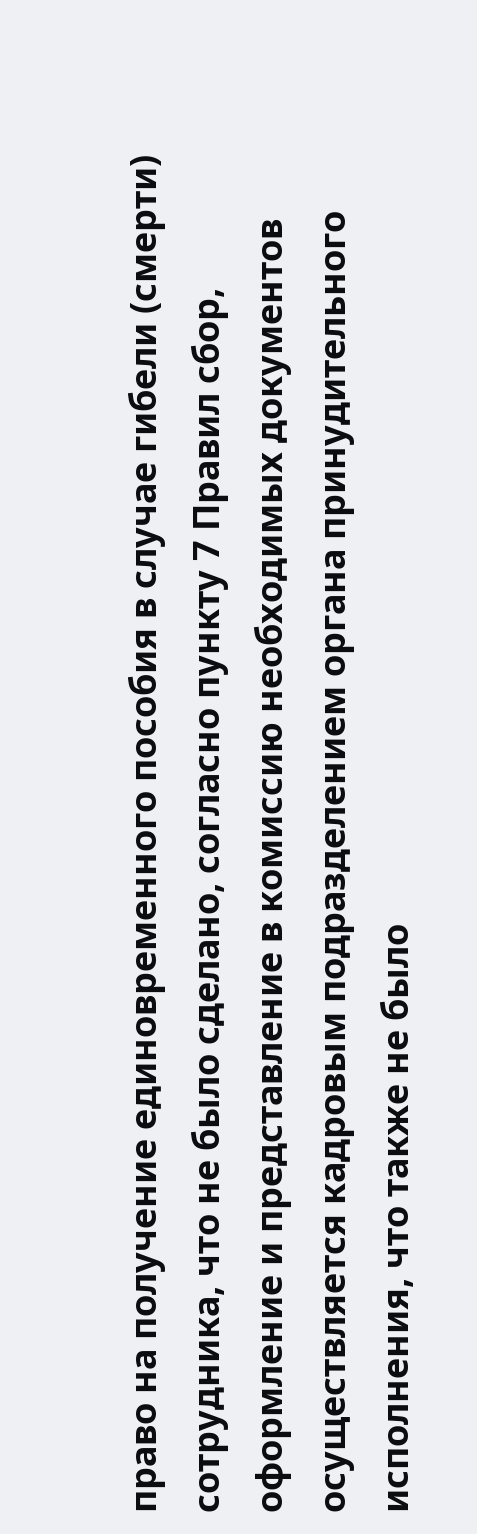право на получение единовременного пособия в случае гибели (смерти) сотрудника, что не было сделано, согласно пункту 7 Правил сбор, оформление и представление в комиссию необходимых документов осуществляется кадровым подразделением органа принудительного исполнения, что также не было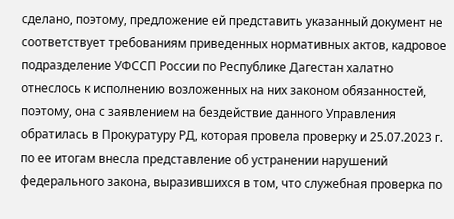сделано, поэтому, предложение ей представить указанный документ не соответствует требованиям приведенных нормативных актов, кадровое подразделение УФССП России по Республике Дагестан халатно отнеслось к исполнению возложенных на них законом обязанностей, поэтому, она с заявлением на бездействие данного Управления обратилась в Прокуратуру РД, которая провела проверку и 25.07.2023 г. по ее итогам внесла представление об устранении нарушений федерального закона, выразившихся в том, что служебная проверка по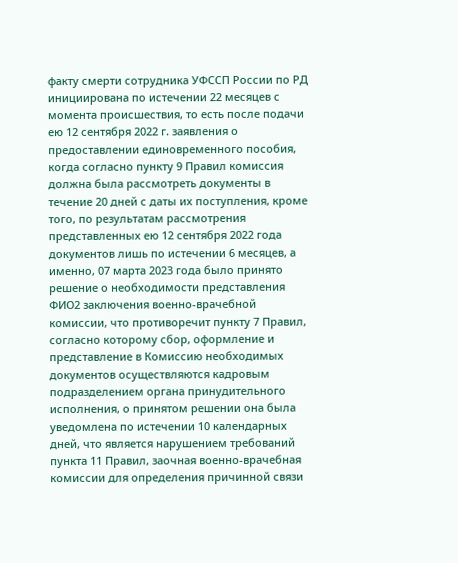факту смерти сотрудника УФССП России по РД инициирована по истечении 22 месяцев с момента происшествия, то есть после подачи ею 12 сентября 2022 г. заявления о предоставлении единовременного пособия, когда согласно пункту 9 Правил комиссия должна была рассмотреть документы в течение 20 дней с даты их поступления, кроме того, по результатам рассмотрения представленных ею 12 сентября 2022 года документов лишь по истечении 6 месяцев, а именно, 07 марта 2023 года было принято решение о необходимости представления ФИО2 заключения военно-врачебной комиссии, что противоречит пункту 7 Правил, согласно которому сбор, оформление и представление в Комиссию необходимых документов осуществляются кадровым подразделением органа принудительного исполнения, о принятом решении она была уведомлена по истечении 10 календарных дней, что является нарушением требований пункта 11 Правил, заочная военно-врачебная комиссии для определения причинной связи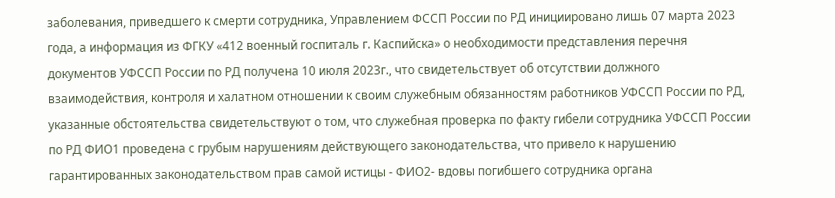заболевания, приведшего к смерти сотрудника, Управлением ФССП России по РД инициировано лишь 07 марта 2023 года, а информация из ФГКУ «412 военный госпиталь г. Каспийска» о необходимости представления перечня документов УФССП России по РД получена 10 июля 2023г., что свидетельствует об отсутствии должного взаимодействия, контроля и халатном отношении к своим служебным обязанностям работников УФССП России по РД, указанные обстоятельства свидетельствуют о том, что служебная проверка по факту гибели сотрудника УФССП России по РД ФИО1 проведена с грубым нарушениям действующего законодательства, что привело к нарушению гарантированных законодательством прав самой истицы - ФИО2- вдовы погибшего сотрудника органа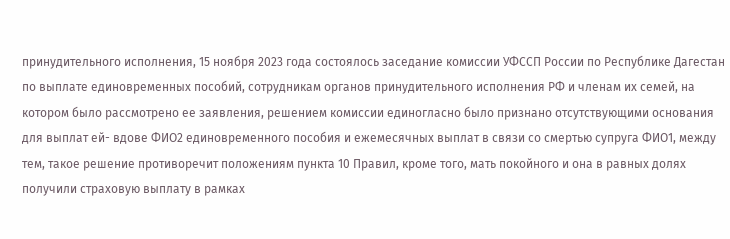принудительного исполнения, 15 ноября 2023 года состоялось заседание комиссии УФССП России по Республике Дагестан по выплате единовременных пособий, сотрудникам органов принудительного исполнения РФ и членам их семей, на котором было рассмотрено ее заявления, решением комиссии единогласно было признано отсутствующими основания для выплат ей- вдове ФИО2 единовременного пособия и ежемесячных выплат в связи со смертью супруга ФИО1, между тем, такое решение противоречит положениям пункта 10 Правил, кроме того, мать покойного и она в равных долях получили страховую выплату в рамках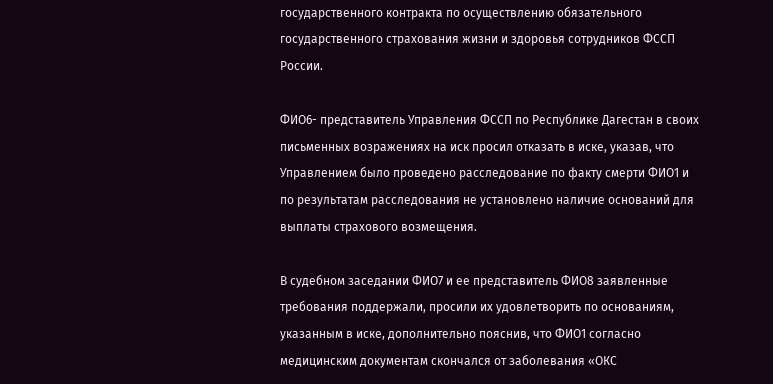государственного контракта по осуществлению обязательного государственного страхования жизни и здоровья сотрудников ФССП России.

ФИО6- представитель Управления ФССП по Республике Дагестан в своих письменных возражениях на иск просил отказать в иске, указав, что Управлением было проведено расследование по факту смерти ФИО1 и по результатам расследования не установлено наличие оснований для выплаты страхового возмещения.

В судебном заседании ФИО7 и ее представитель ФИО8 заявленные требования поддержали, просили их удовлетворить по основаниям, указанным в иске, дополнительно пояснив, что ФИО1 согласно медицинским документам скончался от заболевания «ОКС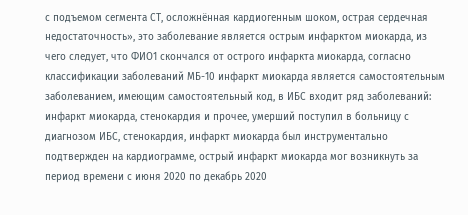с подъемом сегмента СТ, осложнённая кардиогенным шоком, острая сердечная недостаточность», это заболевание является острым инфарктом миокарда, из чего следует, что ФИО1 скончался от острого инфаркта миокарда, согласно классификации заболеваний МБ-10 инфаркт миокарда является самостоятельным заболеванием, имеющим самостоятельный код, в ИБС входит ряд заболеваний: инфаркт миокарда, стенокардия и прочее, умерший поступил в больницу с диагнозом ИБС, стенокардия, инфаркт миокарда был инструментально подтвержден на кардиограмме, острый инфаркт миокарда мог возникнуть за период времени с июня 2020 по декабрь 2020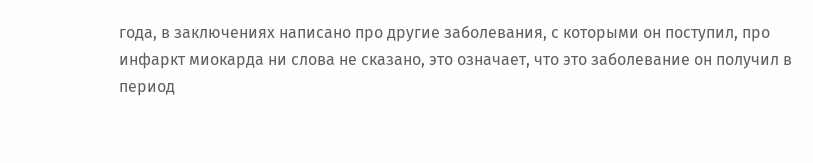года, в заключениях написано про другие заболевания, с которыми он поступил, про инфаркт миокарда ни слова не сказано, это означает, что это заболевание он получил в период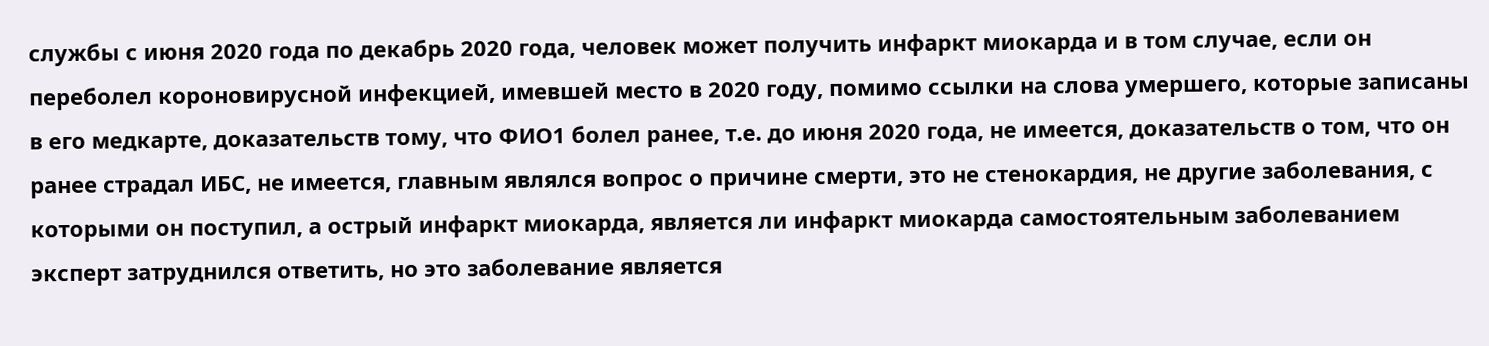службы с июня 2020 года по декабрь 2020 года, человек может получить инфаркт миокарда и в том случае, если он переболел короновирусной инфекцией, имевшей место в 2020 году, помимо ссылки на слова умершего, которые записаны в его медкарте, доказательств тому, что ФИО1 болел ранее, т.е. до июня 2020 года, не имеется, доказательств о том, что он ранее страдал ИБС, не имеется, главным являлся вопрос о причине смерти, это не стенокардия, не другие заболевания, с которыми он поступил, а острый инфаркт миокарда, является ли инфаркт миокарда самостоятельным заболеванием эксперт затруднился ответить, но это заболевание является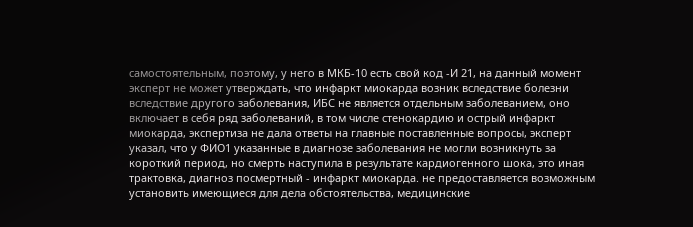самостоятельным, поэтому, у него в МКБ-10 есть свой код -И 21, на данный момент эксперт не может утверждать, что инфаркт миокарда возник вследствие болезни вследствие другого заболевания, ИБС не является отдельным заболеванием, оно включает в себя ряд заболеваний, в том числе стенокардию и острый инфаркт миокарда, экспертиза не дала ответы на главные поставленные вопросы, эксперт указал, что у ФИО1 указанные в диагнозе заболевания не могли возникнуть за короткий период, но смерть наступила в результате кардиогенного шока, это иная трактовка, диагноз посмертный - инфаркт миокарда. не предоставляется возможным установить имеющиеся для дела обстоятельства, медицинские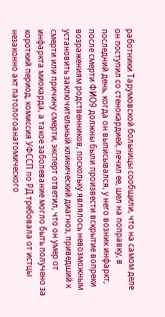работники Тарумовской больницы сообщили, что на самом деле он поступил со стенокардией, лечил ее, шел на поправку, в последний день, когда он выписывался, у него возник инфаркт, после смерти ФИО9 должны были произвести вскрытие вопреки возражениям родственников, поскольку являлось невозможным установить заключительный клинический диагноз, приведший к смерти или причину смерти, эксперт ответил, что он умер от инфаркта миокарда, а такое заболевание могло быть получено за короткий период, комиссия УФССП по РД требовала от истцы незаконно акт патологоанатомического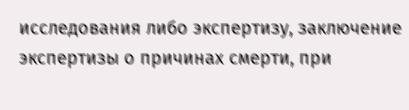исследования либо экспертизу, заключение экспертизы о причинах смерти, при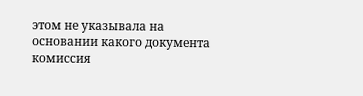этом не указывала на основании какого документа комиссия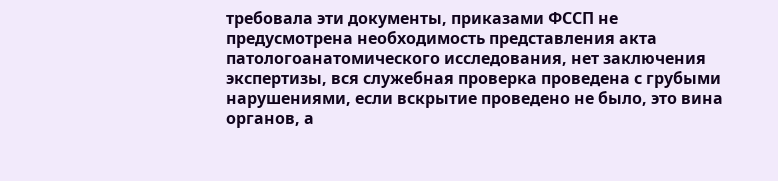требовала эти документы, приказами ФССП не предусмотрена необходимость представления акта патологоанатомического исследования, нет заключения экспертизы, вся служебная проверка проведена с грубыми нарушениями, если вскрытие проведено не было, это вина органов, а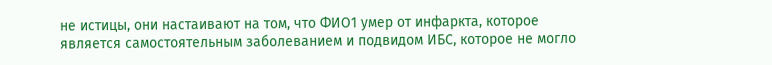не истицы, они настаивают на том, что ФИО1 умер от инфаркта, которое является самостоятельным заболеванием и подвидом ИБС, которое не могло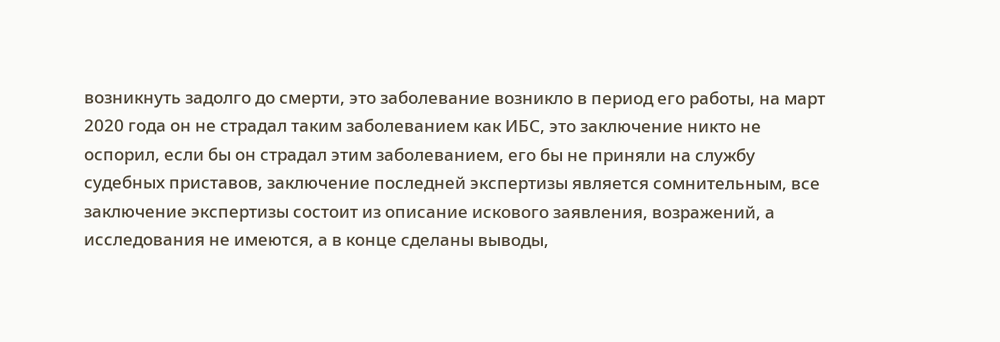возникнуть задолго до смерти, это заболевание возникло в период его работы, на март 2020 года он не страдал таким заболеванием как ИБС, это заключение никто не оспорил, если бы он страдал этим заболеванием, его бы не приняли на службу судебных приставов, заключение последней экспертизы является сомнительным, все заключение экспертизы состоит из описание искового заявления, возражений, а исследования не имеются, а в конце сделаны выводы,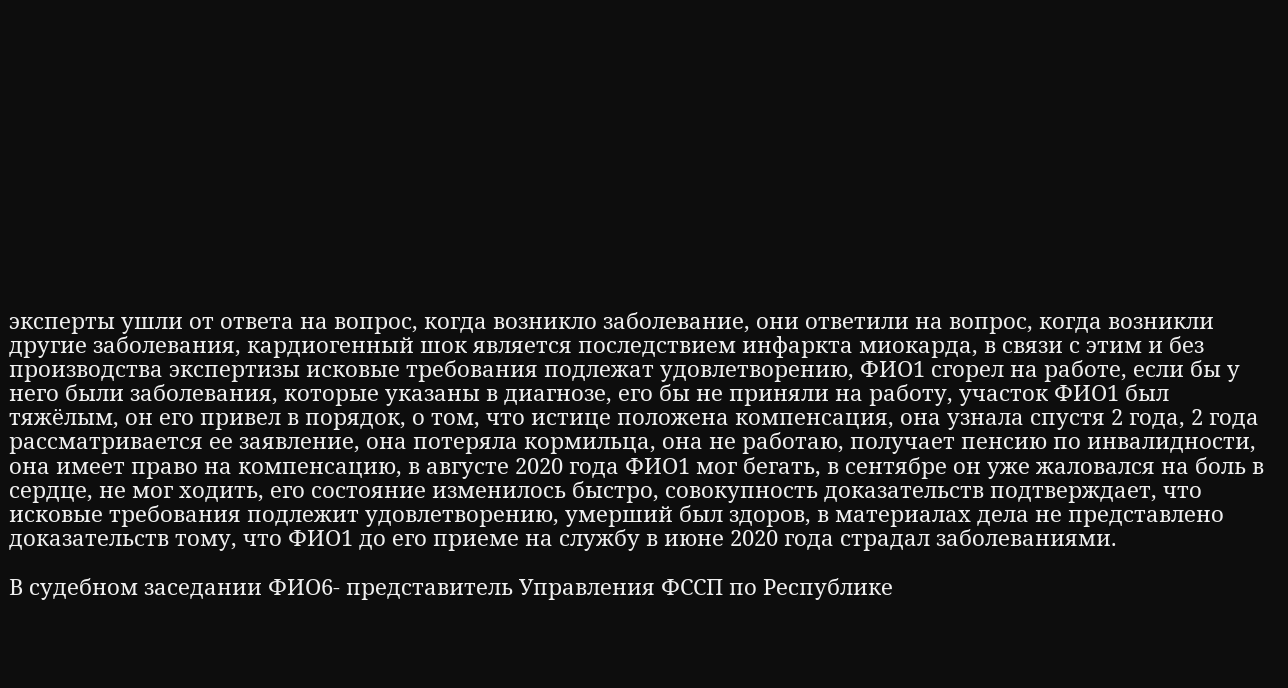эксперты ушли от ответа на вопрос, когда возникло заболевание, они ответили на вопрос, когда возникли другие заболевания, кардиогенный шок является последствием инфаркта миокарда, в связи с этим и без производства экспертизы исковые требования подлежат удовлетворению, ФИО1 сгорел на работе, если бы у него были заболевания, которые указаны в диагнозе, его бы не приняли на работу, участок ФИО1 был тяжёлым, он его привел в порядок, о том, что истице положена компенсация, она узнала спустя 2 года, 2 года рассматривается ее заявление, она потеряла кормильца, она не работаю, получает пенсию по инвалидности, она имеет право на компенсацию, в августе 2020 года ФИО1 мог бегать, в сентябре он уже жаловался на боль в сердце, не мог ходить, его состояние изменилось быстро, совокупность доказательств подтверждает, что исковые требования подлежит удовлетворению, умерший был здоров, в материалах дела не представлено доказательств тому, что ФИО1 до его приеме на службу в июне 2020 года страдал заболеваниями.

В судебном заседании ФИО6- представитель Управления ФССП по Республике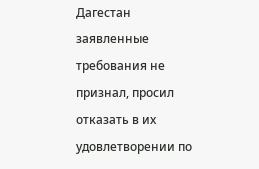Дагестан заявленные требования не признал, просил отказать в их удовлетворении по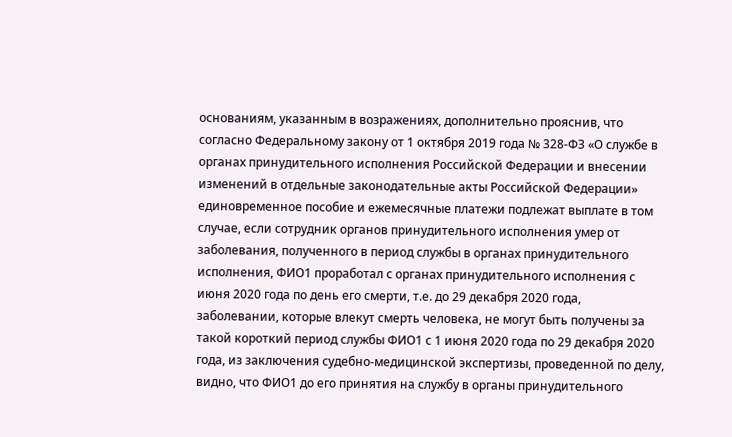основаниям, указанным в возражениях, дополнительно прояснив, что согласно Федеральному закону от 1 октября 2019 года № 328-ФЗ «О службе в органах принудительного исполнения Российской Федерации и внесении изменений в отдельные законодательные акты Российской Федерации» единовременное пособие и ежемесячные платежи подлежат выплате в том случае, если сотрудник органов принудительного исполнения умер от заболевания, полученного в период службы в органах принудительного исполнения, ФИО1 проработал с органах принудительного исполнения с июня 2020 года по день его смерти, т.е. до 29 декабря 2020 года, заболевании, которые влекут смерть человека, не могут быть получены за такой короткий период службы ФИО1 с 1 июня 2020 года по 29 декабря 2020 года, из заключения судебно-медицинской экспертизы, проведенной по делу, видно, что ФИО1 до его принятия на службу в органы принудительного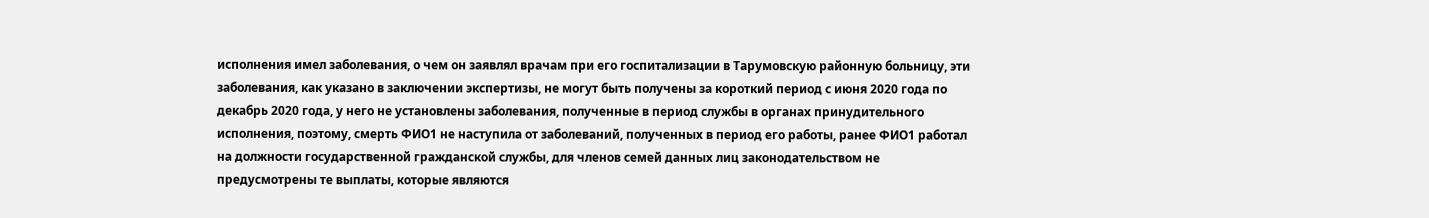исполнения имел заболевания, о чем он заявлял врачам при его госпитализации в Тарумовскую районную больницу, эти заболевания, как указано в заключении экспертизы, не могут быть получены за короткий период с июня 2020 года по декабрь 2020 года, у него не установлены заболевания, полученные в период службы в органах принудительного исполнения, поэтому, смерть ФИО1 не наступила от заболеваний, полученных в период его работы, ранее ФИО1 работал на должности государственной гражданской службы, для членов семей данных лиц законодательством не предусмотрены те выплаты, которые являются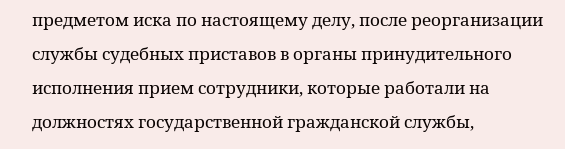предметом иска по настоящему делу, после реорганизации службы судебных приставов в органы принудительного исполнения прием сотрудники, которые работали на должностях государственной гражданской службы,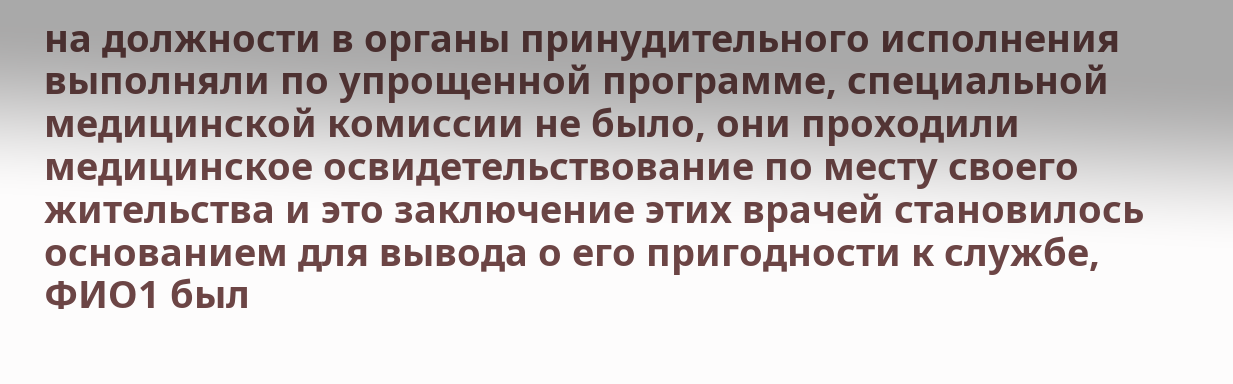на должности в органы принудительного исполнения выполняли по упрощенной программе, специальной медицинской комиссии не было, они проходили медицинское освидетельствование по месту своего жительства и это заключение этих врачей становилось основанием для вывода о его пригодности к службе, ФИО1 был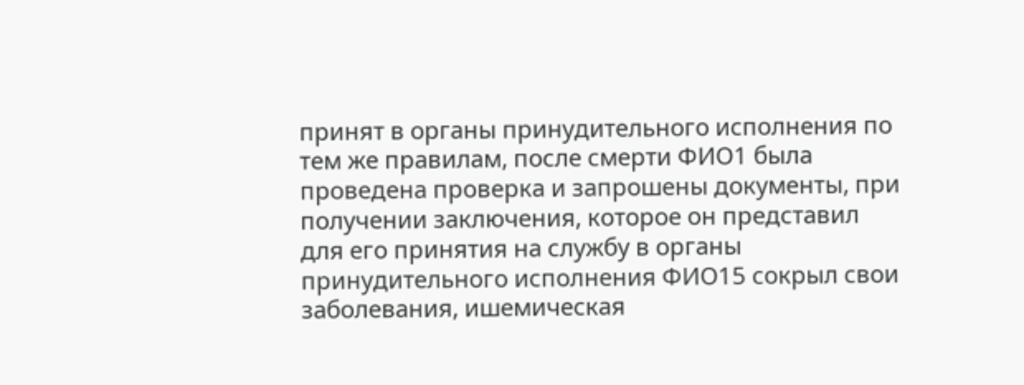принят в органы принудительного исполнения по тем же правилам, после смерти ФИО1 была проведена проверка и запрошены документы, при получении заключения, которое он представил для его принятия на службу в органы принудительного исполнения ФИО15 сокрыл свои заболевания, ишемическая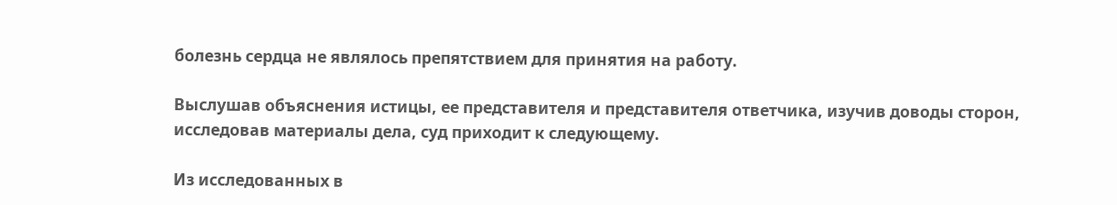болезнь сердца не являлось препятствием для принятия на работу.

Выслушав объяснения истицы, ее представителя и представителя ответчика, изучив доводы сторон, исследовав материалы дела, суд приходит к следующему.

Из исследованных в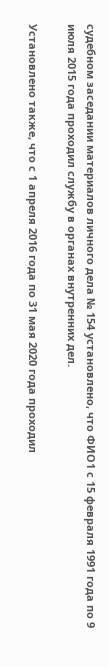судебном заседании материалов личного дела № 154 установлено, что ФИО1 с 15 февраля 1991 года по 9 июля 2015 года проходил службу в органах внутренних дел.

Установлено также, что с 1 апреля 2016 года по 31 мая 2020 года проходил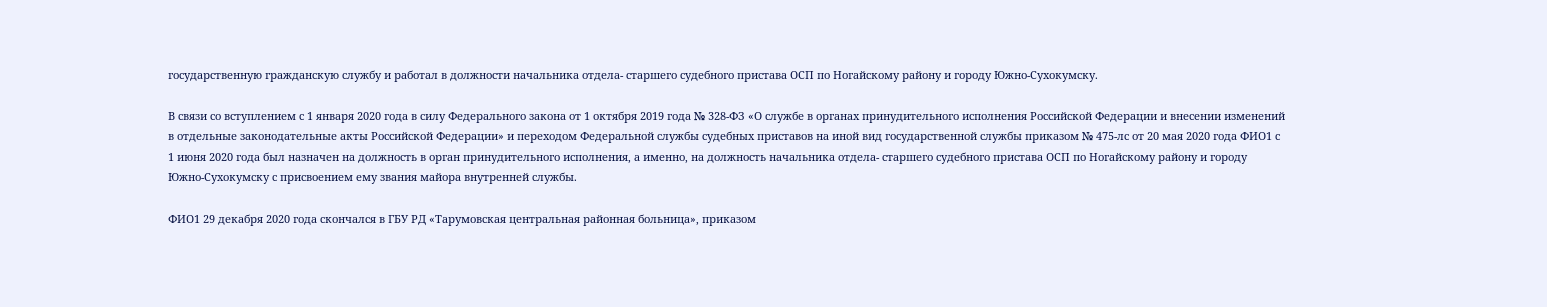государственную гражданскую службу и работал в должности начальника отдела- старшего судебного пристава ОСП по Ногайскому району и городу Южно-Сухокумску.

В связи со вступлением с 1 января 2020 года в силу Федерального закона от 1 октября 2019 года № 328-ФЗ «О службе в органах принудительного исполнения Российской Федерации и внесении изменений в отдельные законодательные акты Российской Федерации» и переходом Федеральной службы судебных приставов на иной вид государственной службы приказом № 475-лс от 20 мая 2020 года ФИО1 с 1 июня 2020 года был назначен на должность в орган принудительного исполнения, а именно, на должность начальника отдела- старшего судебного пристава ОСП по Ногайскому району и городу Южно-Сухокумску с присвоением ему звания майора внутренней службы.

ФИО1 29 декабря 2020 года скончался в ГБУ РД «Тарумовская центральная районная больница», приказом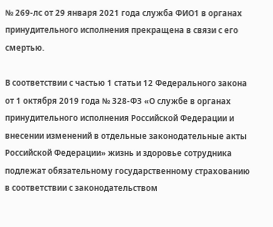№ 269-лс от 29 января 2021 года служба ФИО1 в органах принудительного исполнения прекращена в связи с его смертью.

В соответствии с частью 1 статьи 12 Федерального закона от 1 октября 2019 года № 328-ФЗ «О службе в органах принудительного исполнения Российской Федерации и внесении изменений в отдельные законодательные акты Российской Федерации» жизнь и здоровье сотрудника подлежат обязательному государственному страхованию в соответствии с законодательством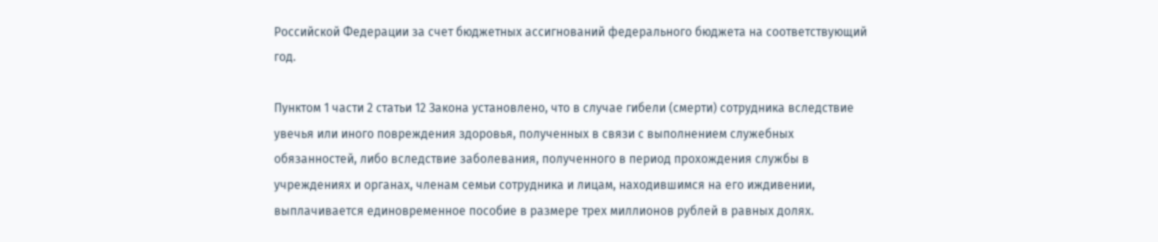Российской Федерации за счет бюджетных ассигнований федерального бюджета на соответствующий год.

Пунктом 1 части 2 статьи 12 Закона установлено, что в случае гибели (смерти) сотрудника вследствие увечья или иного повреждения здоровья, полученных в связи с выполнением служебных обязанностей, либо вследствие заболевания, полученного в период прохождения службы в учреждениях и органах, членам семьи сотрудника и лицам, находившимся на его иждивении, выплачивается единовременное пособие в размере трех миллионов рублей в равных долях.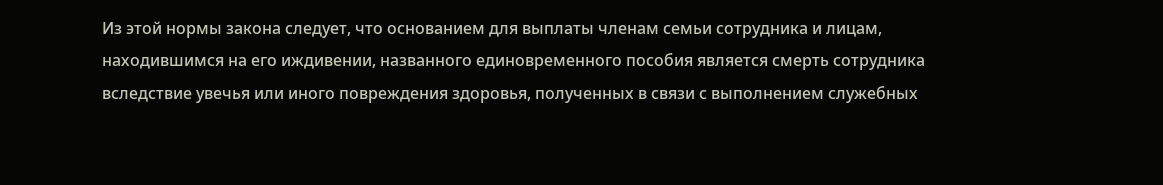Из этой нормы закона следует, что основанием для выплаты членам семьи сотрудника и лицам, находившимся на его иждивении, названного единовременного пособия является смерть сотрудника вследствие увечья или иного повреждения здоровья, полученных в связи с выполнением служебных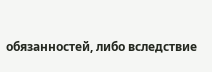обязанностей, либо вследствие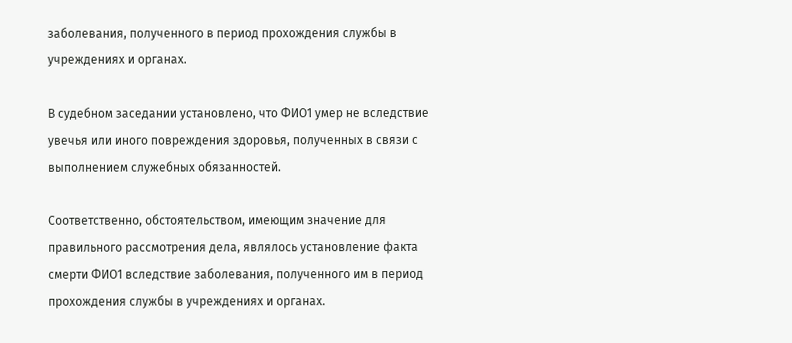заболевания, полученного в период прохождения службы в учреждениях и органах.

В судебном заседании установлено, что ФИО1 умер не вследствие увечья или иного повреждения здоровья, полученных в связи с выполнением служебных обязанностей.

Соответственно, обстоятельством, имеющим значение для правильного рассмотрения дела, являлось установление факта смерти ФИО1 вследствие заболевания, полученного им в период прохождения службы в учреждениях и органах.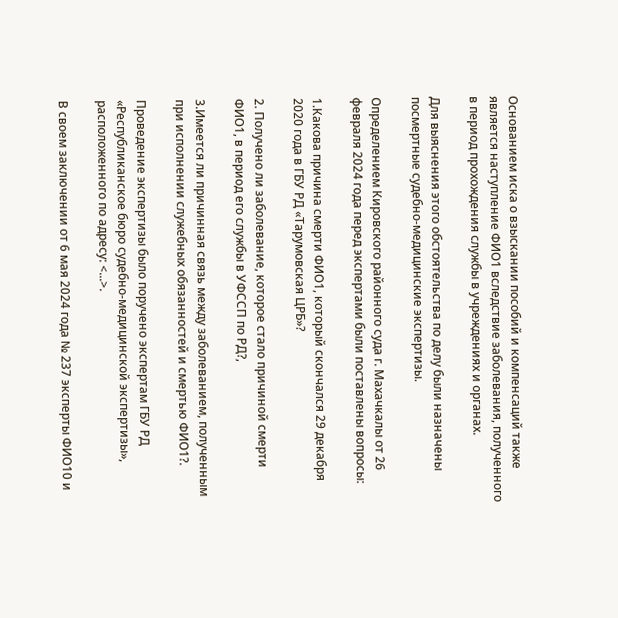Основанием иска о взыскании пособий и компенсаций также является наступление ФИО1 вследствие заболевания, полученного в период прохождения службы в учреждениях и органах.

Для выяснения этого обстоятельства по делу были назначены посмертные судебно-медицинские экспертизы.

Определением Кировского районного суда г. Махачкалы от 26 февраля 2024 года перед экспертами были поставлены вопросы:

1.Какова причина смерти ФИО1, который скончался 29 декабря 2020 года в ГБУ РД «Тарумовская ЦРБ»?

2. Получено ли заболевание, которое стало причиной смерти ФИО1, в период его службы в УФССП по РД?,

3.Имеется ли причинная связь между заболеванием, полученным при исполнении служебных обязанностей и смертью ФИО1?.

Проведение экспертизы было поручено экспертам ГБУ РД «Республиканское бюро судебно-медицинской экспертизы», расположенного по адресу: <...>.

В своем заключении от 6 мая 2024 года № 237 эксперты ФИО10 и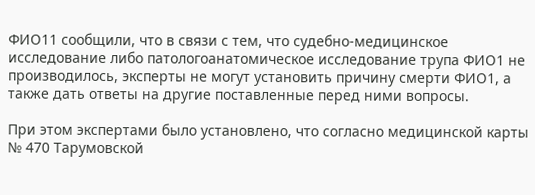ФИО11 сообщили, что в связи с тем, что судебно-медицинское исследование либо патологоанатомическое исследование трупа ФИО1 не производилось, эксперты не могут установить причину смерти ФИО1, а также дать ответы на другие поставленные перед ними вопросы.

При этом экспертами было установлено, что согласно медицинской карты № 470 Тарумовской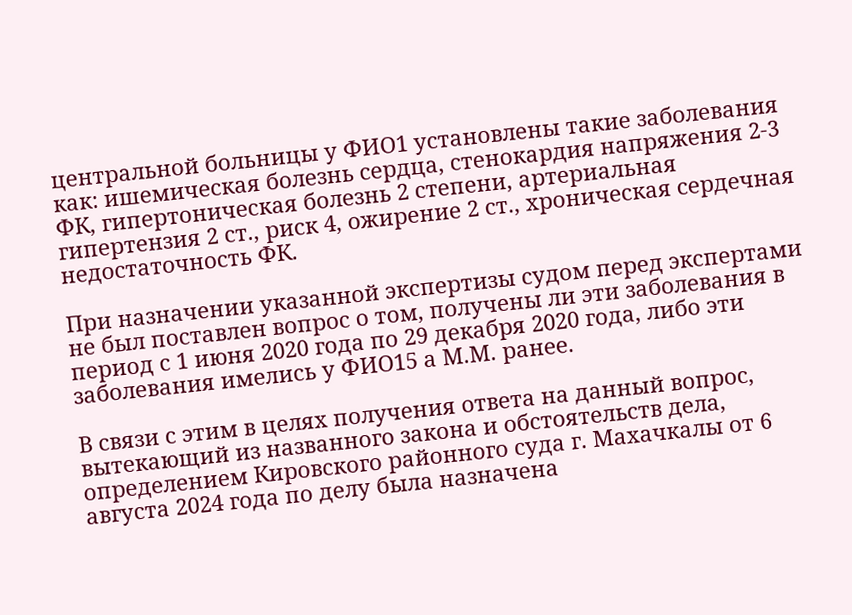центральной больницы у ФИО1 установлены такие заболевания как: ишемическая болезнь сердца, стенокардия напряжения 2-3 ФК, гипертоническая болезнь 2 степени, артериальная гипертензия 2 ст., риск 4, ожирение 2 ст., хроническая сердечная недостаточность ФК.

При назначении указанной экспертизы судом перед экспертами не был поставлен вопрос о том, получены ли эти заболевания в период с 1 июня 2020 года по 29 декабря 2020 года, либо эти заболевания имелись у ФИО15 а М.М. ранее.

В связи с этим в целях получения ответа на данный вопрос, вытекающий из названного закона и обстоятельств дела, определением Кировского районного суда г. Махачкалы от 6 августа 2024 года по делу была назначена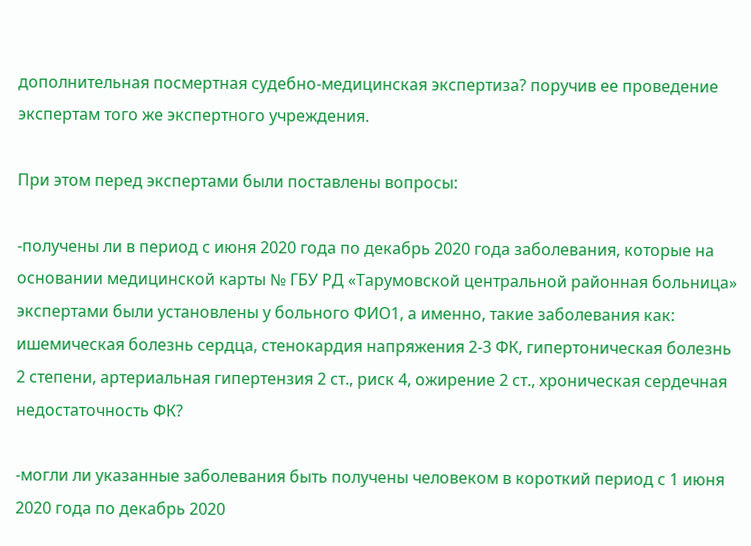дополнительная посмертная судебно-медицинская экспертиза? поручив ее проведение экспертам того же экспертного учреждения.

При этом перед экспертами были поставлены вопросы:

-получены ли в период с июня 2020 года по декабрь 2020 года заболевания, которые на основании медицинской карты № ГБУ РД «Тарумовской центральной районная больница» экспертами были установлены у больного ФИО1, а именно, такие заболевания как: ишемическая болезнь сердца, стенокардия напряжения 2-3 ФК, гипертоническая болезнь 2 степени, артериальная гипертензия 2 ст., риск 4, ожирение 2 ст., хроническая сердечная недостаточность ФК?

-могли ли указанные заболевания быть получены человеком в короткий период с 1 июня 2020 года по декабрь 2020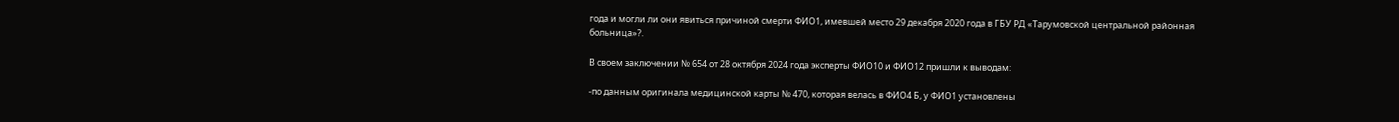года и могли ли они явиться причиной смерти ФИО1, имевшей место 29 декабря 2020 года в ГБУ РД «Тарумовской центральной районная больница»?.

В своем заключении № 654 от 28 октября 2024 года эксперты ФИО10 и ФИО12 пришли к выводам:

-по данным оригинала медицинской карты № 470, которая велась в ФИО4 Б, у ФИО1 установлены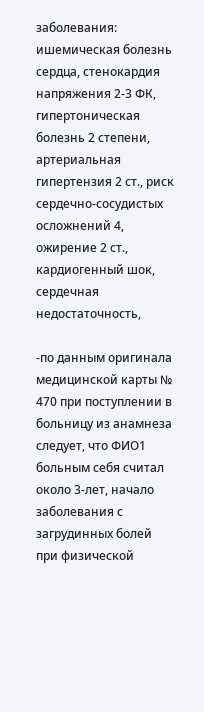заболевания: ишемическая болезнь сердца, стенокардия напряжения 2-3 ФК, гипертоническая болезнь 2 степени, артериальная гипертензия 2 ст., риск сердечно-сосудистых осложнений 4, ожирение 2 ст., кардиогенный шок, сердечная недостаточность,

-по данным оригинала медицинской карты № 470 при поступлении в больницу из анамнеза следует, что ФИО1 больным себя считал около 3-лет, начало заболевания с загрудинных болей при физической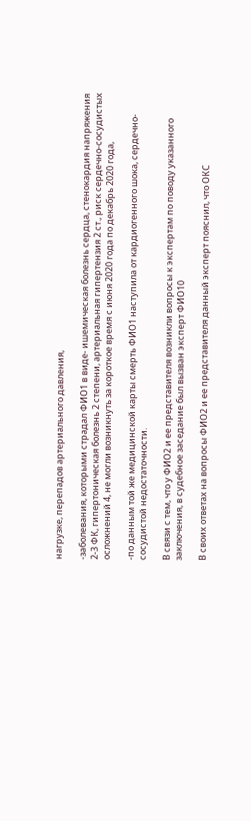нагрузке, перепадов артериального давления,

-заболевания, которыми страдал ФИО1 в виде- ишемическая болезнь сердца, стенокардия напряжения 2-3 ФК, гипертоническая болезнь 2 степени, артериальная гипертензия 2 ст., риск сердечно-сосудистых осложнений 4, не могли возникнуть за короткое время с июня 2020 года по декабрь 2020 года,

-по данным той же медицинской карты смерть ФИО1 наступила от кардиогенного шока, сердечно-сосудистой недостаточности.

В связи с тем, что у ФИО2 и ее представителя возникли вопросы к экспертам по поводу указанного заключения, в судебное заседание был вызван эксперт ФИО10

В своих ответах на вопросы ФИО2 и ее представителя данный эксперт пояснил, что ОКС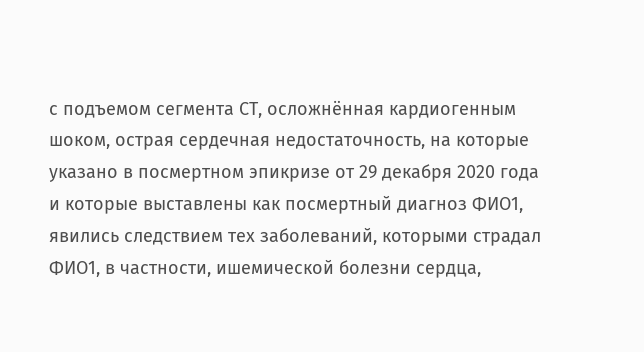с подъемом сегмента СТ, осложнённая кардиогенным шоком, острая сердечная недостаточность, на которые указано в посмертном эпикризе от 29 декабря 2020 года и которые выставлены как посмертный диагноз ФИО1, явились следствием тех заболеваний, которыми страдал ФИО1, в частности, ишемической болезни сердца,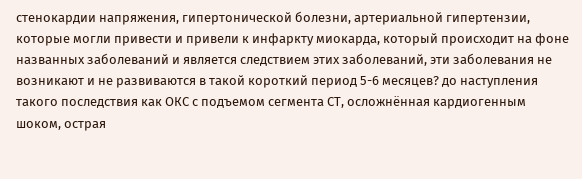стенокардии напряжения, гипертонической болезни, артериальной гипертензии, которые могли привести и привели к инфаркту миокарда, который происходит на фоне названных заболеваний и является следствием этих заболеваний, эти заболевания не возникают и не развиваются в такой короткий период 5-6 месяцев? до наступления такого последствия как ОКС с подъемом сегмента СТ, осложнённая кардиогенным шоком, острая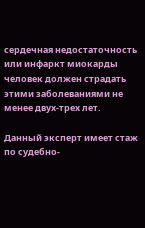сердечная недостаточность или инфаркт миокарды человек должен страдать этими заболеваниями не менее двух-трех лет.

Данный эксперт имеет стаж по судебно-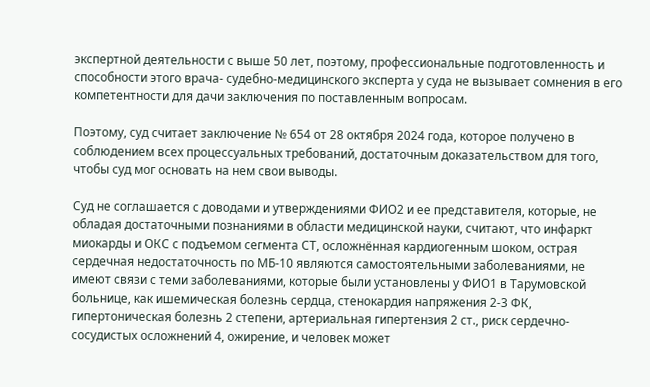экспертной деятельности с выше 50 лет, поэтому, профессиональные подготовленность и способности этого врача- судебно-медицинского эксперта у суда не вызывает сомнения в его компетентности для дачи заключения по поставленным вопросам.

Поэтому, суд считает заключение № 654 от 28 октября 2024 года, которое получено в соблюдением всех процессуальных требований, достаточным доказательством для того, чтобы суд мог основать на нем свои выводы.

Суд не соглашается с доводами и утверждениями ФИО2 и ее представителя, которые, не обладая достаточными познаниями в области медицинской науки, считают, что инфаркт миокарды и ОКС с подъемом сегмента СТ, осложнённая кардиогенным шоком, острая сердечная недостаточность по МБ-10 являются самостоятельными заболеваниями, не имеют связи с теми заболеваниями, которые были установлены у ФИО1 в Тарумовской больнице, как ишемическая болезнь сердца, стенокардия напряжения 2-3 ФК, гипертоническая болезнь 2 степени, артериальная гипертензия 2 ст., риск сердечно-сосудистых осложнений 4, ожирение, и человек может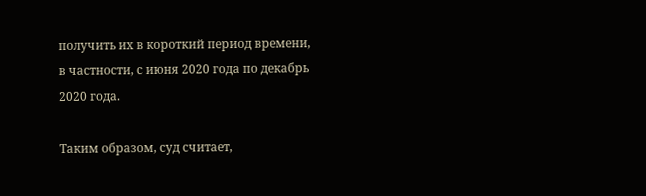получить их в короткий период времени, в частности, с июня 2020 года по декабрь 2020 года.

Таким образом, суд считает,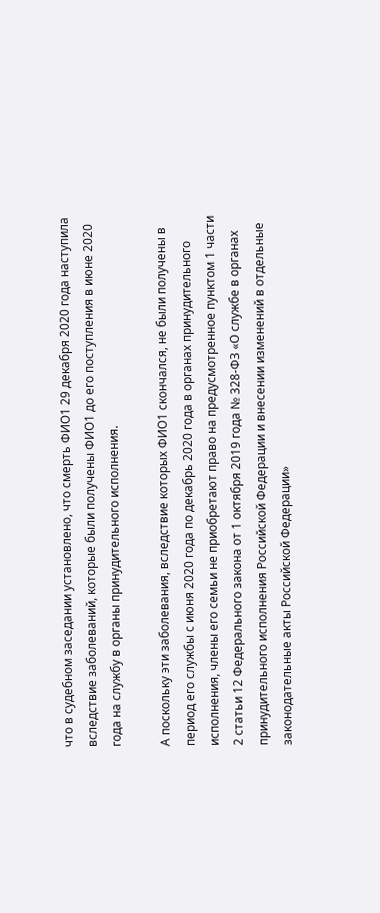что в судебном заседании установлено, что смерть ФИО1 29 декабря 2020 года наступила вследствие заболеваний, которые были получены ФИО1 до его поступления в июне 2020 года на службу в органы принудительного исполнения.

А поскольку эти заболевания, вследствие которых ФИО1 скончался, не были получены в период его службы с июня 2020 года по декабрь 2020 года в органах принудительного исполнения, члены его семьи не приобретают право на предусмотренное пунктом 1 части 2 статьи 12 Федерального закона от 1 октября 2019 года № 328-ФЗ «О службе в органах принудительного исполнения Российской Федерации и внесении изменений в отдельные законодательные акты Российской Федерации»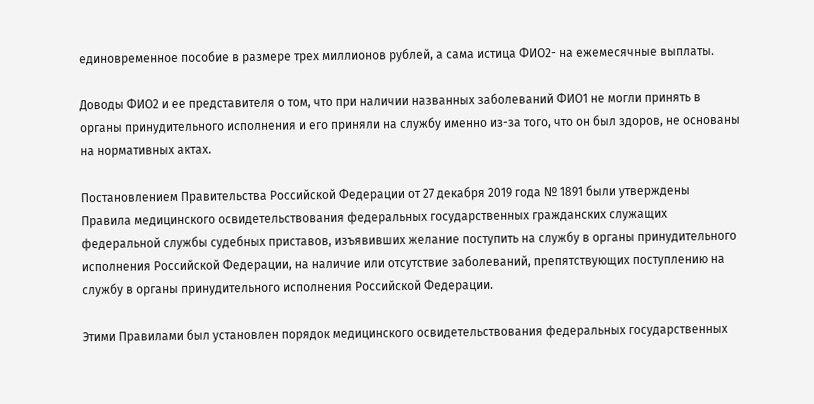единовременное пособие в размере трех миллионов рублей, а сама истица ФИО2- на ежемесячные выплаты.

Доводы ФИО2 и ее представителя о том, что при наличии названных заболеваний ФИО1 не могли принять в органы принудительного исполнения и его приняли на службу именно из-за того, что он был здоров, не основаны на нормативных актах.

Постановлением Правительства Российской Федерации от 27 декабря 2019 года № 1891 были утверждены Правила медицинского освидетельствования федеральных государственных гражданских служащих федеральной службы судебных приставов, изъявивших желание поступить на службу в органы принудительного исполнения Российской Федерации, на наличие или отсутствие заболеваний, препятствующих поступлению на службу в органы принудительного исполнения Российской Федерации.

Этими Правилами был установлен порядок медицинского освидетельствования федеральных государственных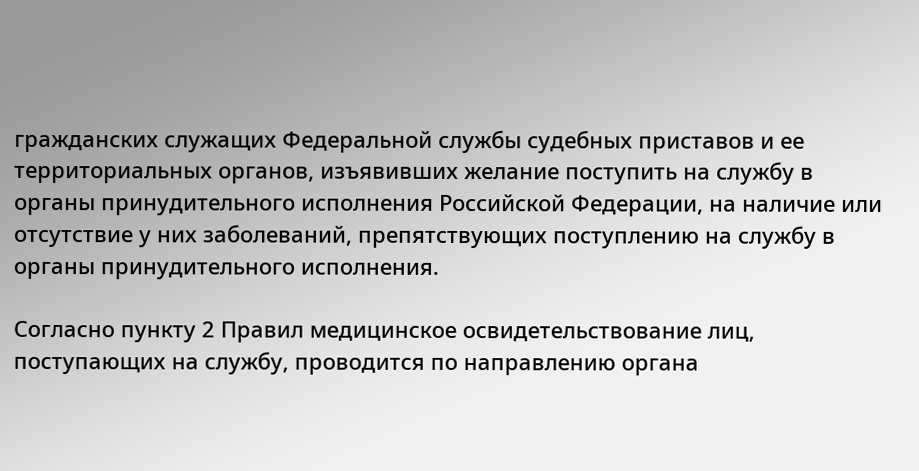гражданских служащих Федеральной службы судебных приставов и ее территориальных органов, изъявивших желание поступить на службу в органы принудительного исполнения Российской Федерации, на наличие или отсутствие у них заболеваний, препятствующих поступлению на службу в органы принудительного исполнения.

Согласно пункту 2 Правил медицинское освидетельствование лиц, поступающих на службу, проводится по направлению органа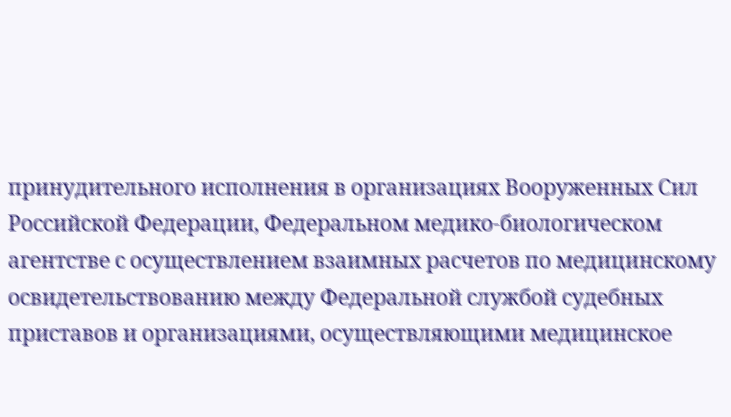принудительного исполнения в организациях Вооруженных Сил Российской Федерации, Федеральном медико-биологическом агентстве с осуществлением взаимных расчетов по медицинскому освидетельствованию между Федеральной службой судебных приставов и организациями, осуществляющими медицинское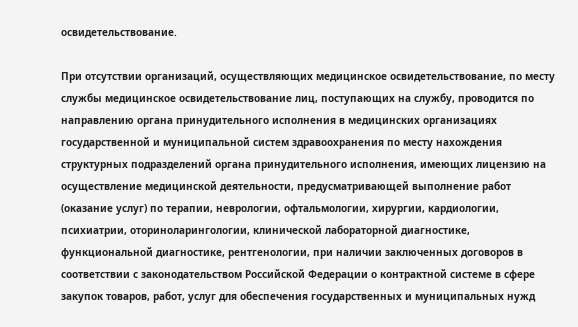освидетельствование.

При отсутствии организаций, осуществляющих медицинское освидетельствование, по месту службы медицинское освидетельствование лиц, поступающих на службу, проводится по направлению органа принудительного исполнения в медицинских организациях государственной и муниципальной систем здравоохранения по месту нахождения структурных подразделений органа принудительного исполнения, имеющих лицензию на осуществление медицинской деятельности, предусматривающей выполнение работ (оказание услуг) по терапии, неврологии, офтальмологии, хирургии, кардиологии, психиатрии, оториноларингологии, клинической лабораторной диагностике, функциональной диагностике, рентгенологии, при наличии заключенных договоров в соответствии с законодательством Российской Федерации о контрактной системе в сфере закупок товаров, работ, услуг для обеспечения государственных и муниципальных нужд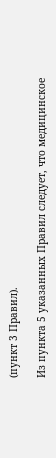(пункт 3 Правил).

Из пункта 5 указанных Правил следует, что медицинское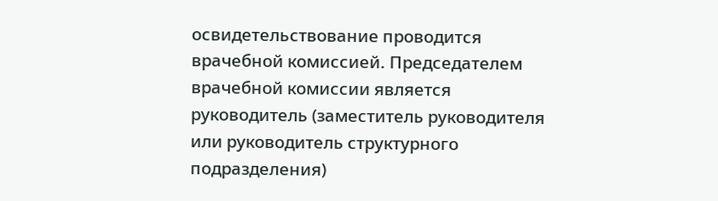освидетельствование проводится врачебной комиссией. Председателем врачебной комиссии является руководитель (заместитель руководителя или руководитель структурного подразделения)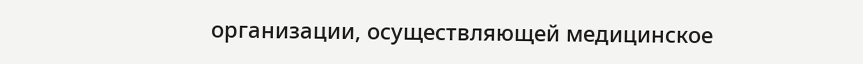организации, осуществляющей медицинское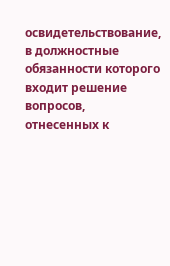освидетельствование, в должностные обязанности которого входит решение вопросов, отнесенных к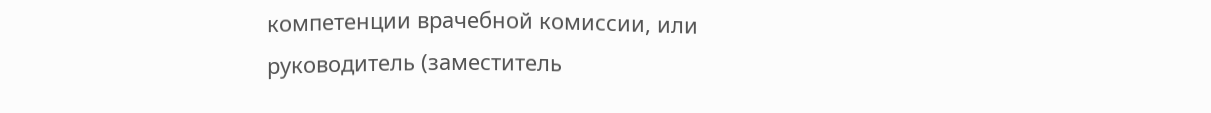компетенции врачебной комиссии, или руководитель (заместитель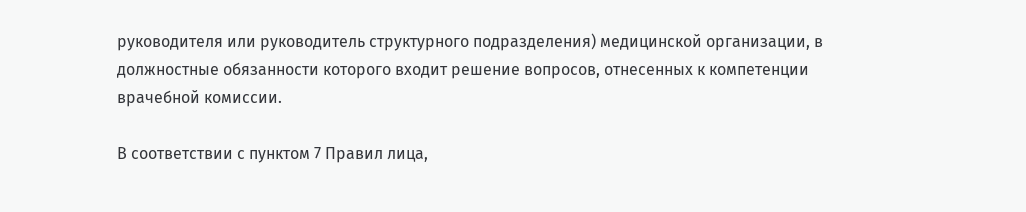руководителя или руководитель структурного подразделения) медицинской организации, в должностные обязанности которого входит решение вопросов, отнесенных к компетенции врачебной комиссии.

В соответствии с пунктом 7 Правил лица,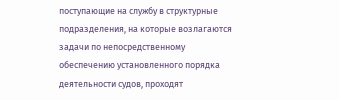поступающие на службу в структурные подразделения, на которые возлагаются задачи по непосредственному обеспечению установленного порядка деятельности судов, проходят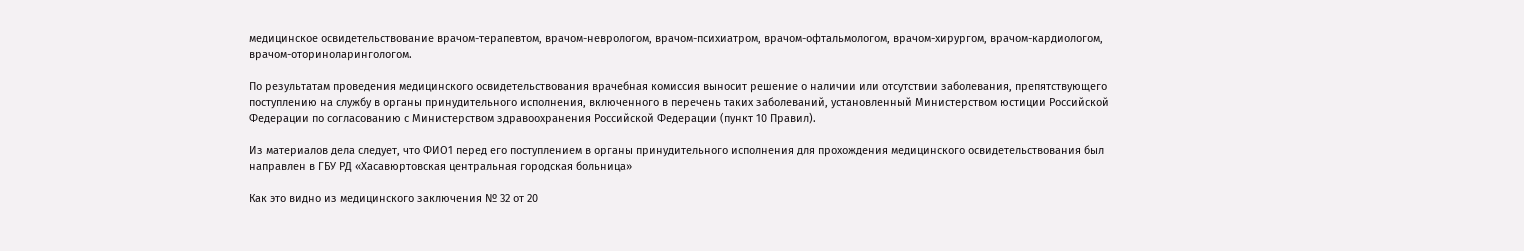медицинское освидетельствование врачом-терапевтом, врачом-неврологом, врачом-психиатром, врачом-офтальмологом, врачом-хирургом, врачом-кардиологом, врачом-оториноларингологом.

По результатам проведения медицинского освидетельствования врачебная комиссия выносит решение о наличии или отсутствии заболевания, препятствующего поступлению на службу в органы принудительного исполнения, включенного в перечень таких заболеваний, установленный Министерством юстиции Российской Федерации по согласованию с Министерством здравоохранения Российской Федерации (пункт 10 Правил).

Из материалов дела следует, что ФИО1 перед его поступлением в органы принудительного исполнения для прохождения медицинского освидетельствования был направлен в ГБУ РД «Хасавюртовская центральная городская больница»

Как это видно из медицинского заключения № 32 от 20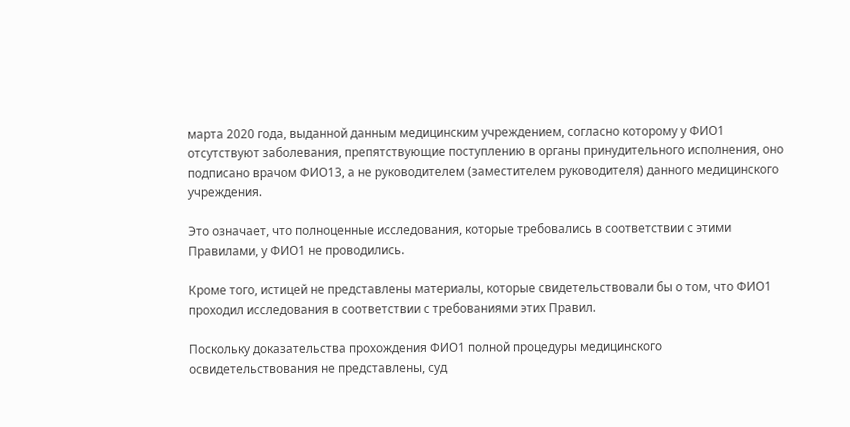марта 2020 года, выданной данным медицинским учреждением, согласно которому у ФИО1 отсутствуют заболевания, препятствующие поступлению в органы принудительного исполнения, оно подписано врачом ФИО13, а не руководителем (заместителем руководителя) данного медицинского учреждения.

Это означает, что полноценные исследования, которые требовались в соответствии с этими Правилами, у ФИО1 не проводились.

Кроме того, истицей не представлены материалы, которые свидетельствовали бы о том, что ФИО1 проходил исследования в соответствии с требованиями этих Правил.

Поскольку доказательства прохождения ФИО1 полной процедуры медицинского освидетельствования не представлены, суд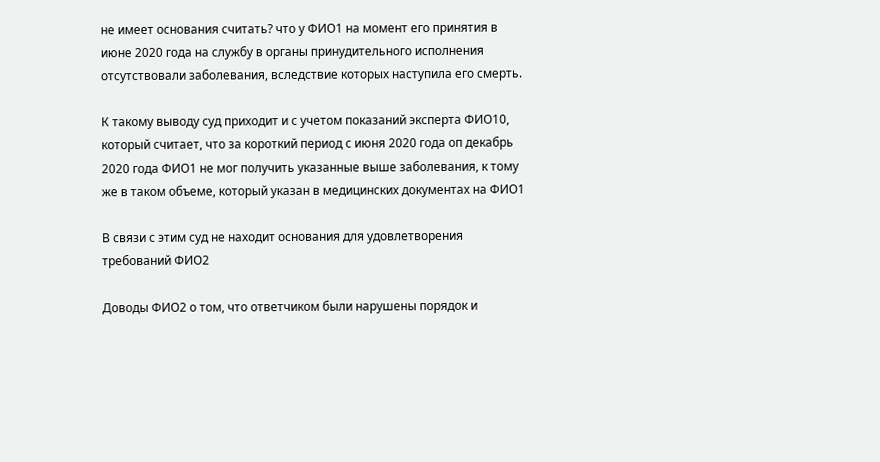не имеет основания считать? что у ФИО1 на момент его принятия в июне 2020 года на службу в органы принудительного исполнения отсутствовали заболевания, вследствие которых наступила его смерть.

К такому выводу суд приходит и с учетом показаний эксперта ФИО10, который считает, что за короткий период с июня 2020 года оп декабрь 2020 года ФИО1 не мог получить указанные выше заболевания, к тому же в таком объеме, который указан в медицинских документах на ФИО1

В связи с этим суд не находит основания для удовлетворения требований ФИО2

Доводы ФИО2 о том, что ответчиком были нарушены порядок и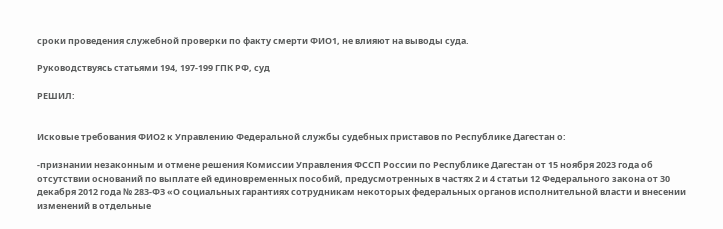сроки проведения служебной проверки по факту смерти ФИО1, не влияют на выводы суда.

Руководствуясь статьями 194, 197-199 ГПК РФ, суд

РЕШИЛ:


Исковые требования ФИО2 к Управлению Федеральной службы судебных приставов по Республике Дагестан о:

-признании незаконным и отмене решения Комиссии Управления ФССП России по Республике Дагестан от 15 ноября 2023 года об отсутствии оснований по выплате ей единовременных пособий, предусмотренных в частях 2 и 4 статьи 12 Федерального закона от 30 декабря 2012 года № 283-ФЗ «О социальных гарантиях сотрудникам некоторых федеральных органов исполнительной власти и внесении изменений в отдельные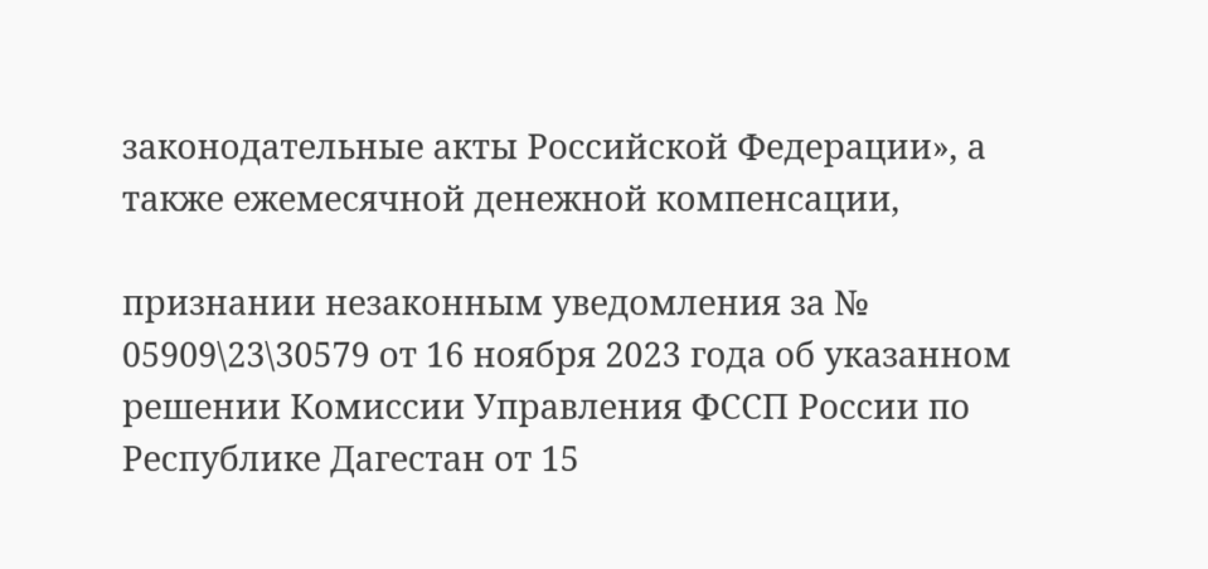законодательные акты Российской Федерации», а также ежемесячной денежной компенсации,

признании незаконным уведомления за № 05909\23\30579 от 16 ноября 2023 года об указанном решении Комиссии Управления ФССП России по Республике Дагестан от 15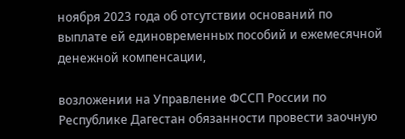ноября 2023 года об отсутствии оснований по выплате ей единовременных пособий и ежемесячной денежной компенсации,

возложении на Управление ФССП России по Республике Дагестан обязанности провести заочную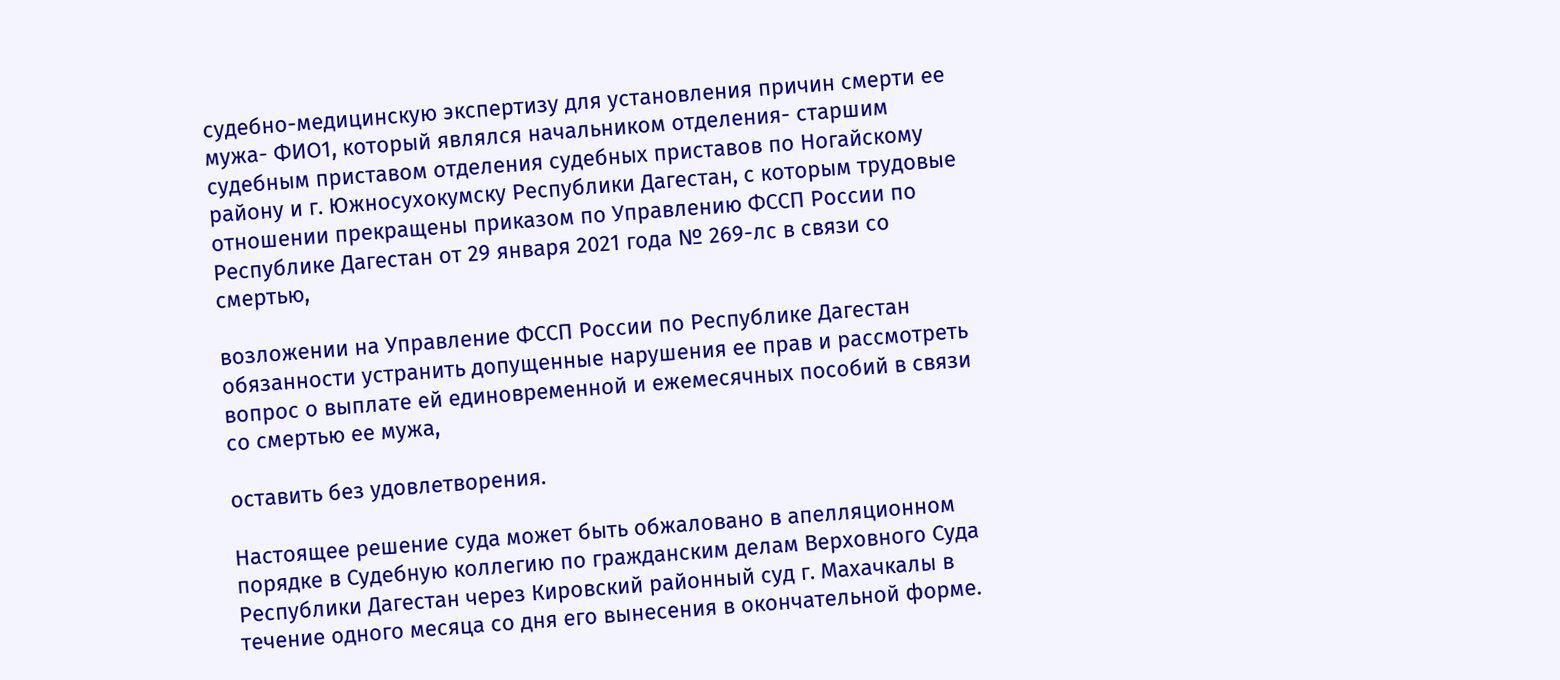судебно-медицинскую экспертизу для установления причин смерти ее мужа- ФИО1, который являлся начальником отделения- старшим судебным приставом отделения судебных приставов по Ногайскому району и г. Южносухокумску Республики Дагестан, с которым трудовые отношении прекращены приказом по Управлению ФССП России по Республике Дагестан от 29 января 2021 года № 269-лс в связи со смертью,

возложении на Управление ФССП России по Республике Дагестан обязанности устранить допущенные нарушения ее прав и рассмотреть вопрос о выплате ей единовременной и ежемесячных пособий в связи со смертью ее мужа,

оставить без удовлетворения.

Настоящее решение суда может быть обжаловано в апелляционном порядке в Судебную коллегию по гражданским делам Верховного Суда Республики Дагестан через Кировский районный суд г. Махачкалы в течение одного месяца со дня его вынесения в окончательной форме.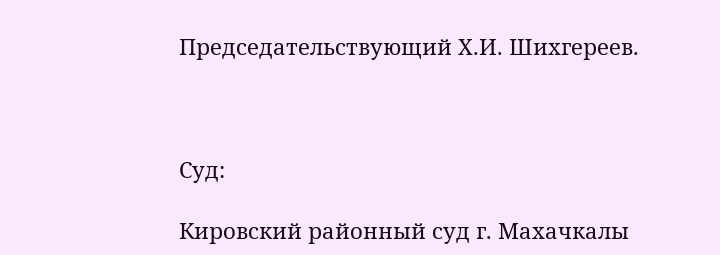Председательствующий Х.И. Шихгереев.



Суд:

Кировский районный суд г. Махачкалы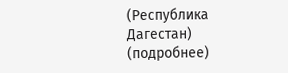(Республика Дагестан) (подробнее)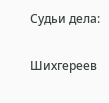Судьи дела:

Шихгереев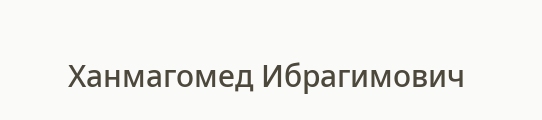Ханмагомед Ибрагимович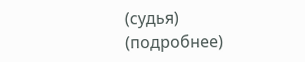(судья) (подробнее)